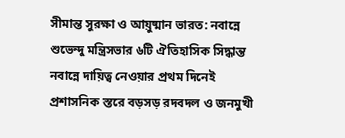সীমান্ত সুরক্ষা ও আয়ুষ্মান ভারত: নবান্নে শুভেন্দু মন্ত্রিসভার ৬টি ঐতিহাসিক সিদ্ধান্ত
নবান্নে দায়িত্ব নেওয়ার প্রথম দিনেই প্রশাসনিক স্তরে বড়সড় রদবদল ও জনমুখী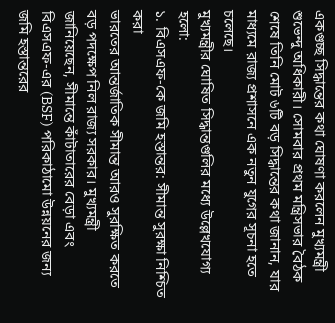একগুচ্ছ সিদ্ধান্তের কথা ঘোষণা করলেন মুখ্যমন্ত্রী শুভেন্দু অধিকারী। সোমবার প্রথম মন্ত্রিসভার বৈঠক শেষে তিনি মোট ৬টি বড় সিদ্ধান্তের কথা জানান, যার মাধ্যমে রাজ্য প্রশাসনে এক নতুন যুগের সূচনা হতে চলেছে।
মুখ্যমন্ত্রীর ঘোষিত সিদ্ধান্তগুলির মধ্যে উল্লেখযোগ্য হলো:
১. বিএসএফ-কে জমি হস্তান্তর: সীমান্ত সুরক্ষা নিশ্চিত করা
ভারতের আন্তর্জাতিক সীমান্ত আরও সুরক্ষিত করতে বড় পদক্ষেপ নিল রাজ্য সরকার। মুখ্যমন্ত্রী জানিয়েছেন, সীমান্তে কাঁটাতারের বেড়া এবং বিএসএফ-এর (BSF) পরিকাঠামো উন্নয়নের জন্য জমি হস্তান্তরের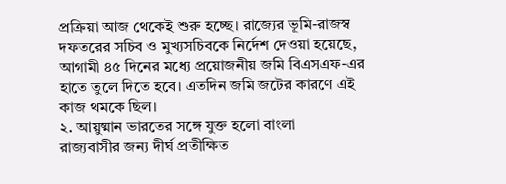প্রক্রিয়া আজ থেকেই শুরু হচ্ছে। রাজ্যের ভূমি-রাজস্ব দফতরের সচিব ও মুখ্যসচিবকে নির্দেশ দেওয়া হয়েছে, আগামী ৪৫ দিনের মধ্যে প্রয়োজনীয় জমি বিএসএফ-এর হাতে তুলে দিতে হবে। এতদিন জমি জটের কারণে এই কাজ থমকে ছিল।
২. আয়ুষ্মান ভারতের সঙ্গে যুক্ত হলো বাংলা
রাজ্যবাসীর জন্য দীর্ঘ প্রতীক্ষিত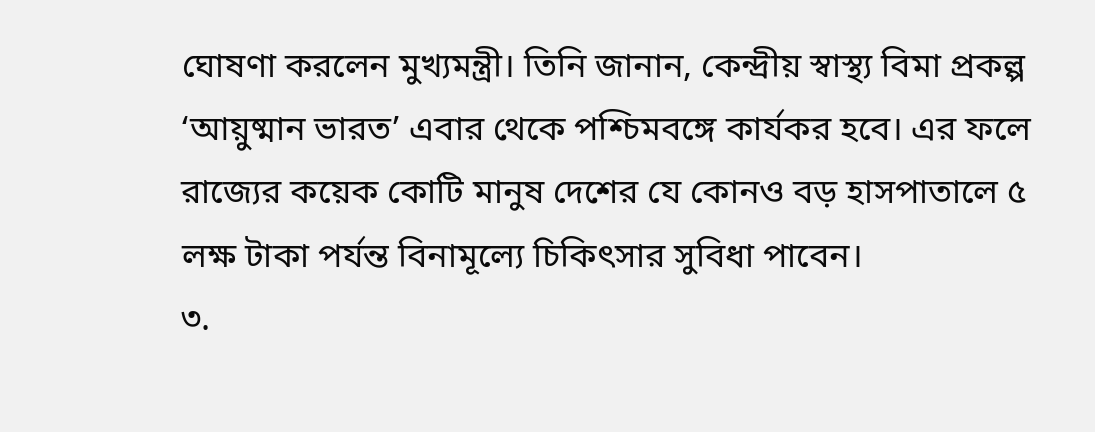ঘোষণা করলেন মুখ্যমন্ত্রী। তিনি জানান, কেন্দ্রীয় স্বাস্থ্য বিমা প্রকল্প ‘আয়ুষ্মান ভারত’ এবার থেকে পশ্চিমবঙ্গে কার্যকর হবে। এর ফলে রাজ্যের কয়েক কোটি মানুষ দেশের যে কোনও বড় হাসপাতালে ৫ লক্ষ টাকা পর্যন্ত বিনামূল্যে চিকিৎসার সুবিধা পাবেন।
৩.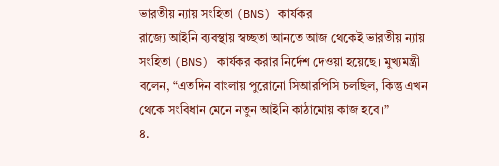ভারতীয় ন্যায় সংহিতা (BNS) কার্যকর
রাজ্যে আইনি ব্যবস্থায় স্বচ্ছতা আনতে আজ থেকেই ভারতীয় ন্যায় সংহিতা (BNS) কার্যকর করার নির্দেশ দেওয়া হয়েছে। মুখ্যমন্ত্রী বলেন, “এতদিন বাংলায় পুরোনো সিআরপিসি চলছিল, কিন্তু এখন থেকে সংবিধান মেনে নতুন আইনি কাঠামোয় কাজ হবে।”
৪.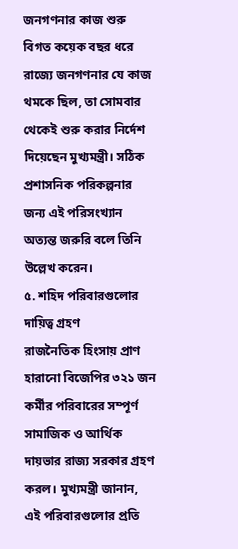জনগণনার কাজ শুরু
বিগত কয়েক বছর ধরে রাজ্যে জনগণনার যে কাজ থমকে ছিল, তা সোমবার থেকেই শুরু করার নির্দেশ দিয়েছেন মুখ্যমন্ত্রী। সঠিক প্রশাসনিক পরিকল্পনার জন্য এই পরিসংখ্যান অত্যন্ত জরুরি বলে তিনি উল্লেখ করেন।
৫. শহিদ পরিবারগুলোর দায়িত্ব গ্রহণ
রাজনৈতিক হিংসায় প্রাণ হারানো বিজেপির ৩২১ জন কর্মীর পরিবারের সম্পূর্ণ সামাজিক ও আর্থিক দায়ভার রাজ্য সরকার গ্রহণ করল। মুখ্যমন্ত্রী জানান, এই পরিবারগুলোর প্রতি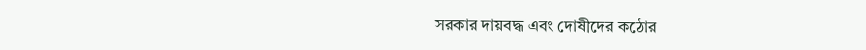সরকার দায়বদ্ধ এবং দোষীদের কঠোর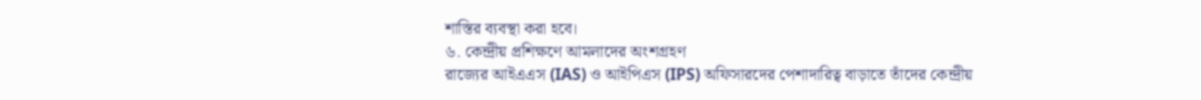শাস্তির ব্যবস্থা করা হবে।
৬. কেন্দ্রীয় প্রশিক্ষণে আমলাদের অংশগ্রহণ
রাজ্যের আইএএস (IAS) ও আইপিএস (IPS) অফিসারদের পেশাদারিত্ব বাড়াতে তাঁদের কেন্দ্রীয়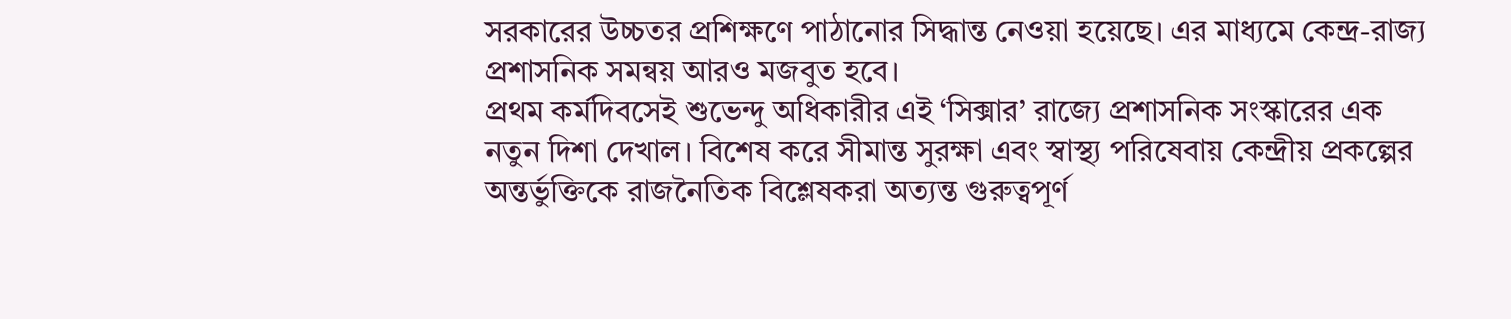সরকারের উচ্চতর প্রশিক্ষণে পাঠানোর সিদ্ধান্ত নেওয়া হয়েছে। এর মাধ্যমে কেন্দ্র-রাজ্য প্রশাসনিক সমন্বয় আরও মজবুত হবে।
প্রথম কর্মদিবসেই শুভেন্দু অধিকারীর এই ‘সিক্সার’ রাজ্যে প্রশাসনিক সংস্কারের এক নতুন দিশা দেখাল। বিশেষ করে সীমান্ত সুরক্ষা এবং স্বাস্থ্য পরিষেবায় কেন্দ্রীয় প্রকল্পের অন্তর্ভুক্তিকে রাজনৈতিক বিশ্লেষকরা অত্যন্ত গুরুত্বপূর্ণ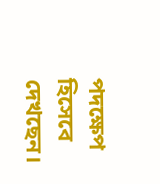পদক্ষেপ হিসেবে দেখছেন।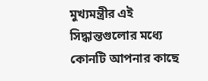মুখ্যমন্ত্রীর এই সিদ্ধান্তগুলোর মধ্যে কোনটি আপনার কাছে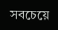সবচেয়ে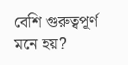বেশি গুরুত্বপূর্ণ মনে হয়?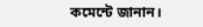কমেন্টে জানান।